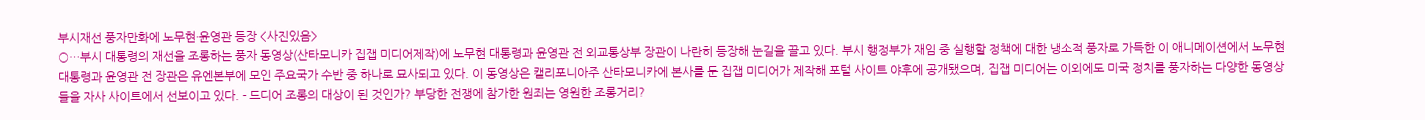부시재선 풍자만화에 노무현·윤영관 등장 <사진있음>
○…부시 대통령의 재선을 조롱하는 풍자 동영상(산타모니카 집잽 미디어제작)에 노무현 대통령과 윤영관 전 외교통상부 장관이 나란히 등장해 눈길을 끌고 있다. 부시 행정부가 재임 중 실행할 정책에 대한 냉소적 풍자로 가득한 이 애니메이션에서 노무현 대통령과 윤영관 전 장관은 유엔본부에 모인 주요국가 수반 중 하나로 묘사되고 있다. 이 동영상은 캘리포니아주 산타모니카에 본사를 둔 집잽 미디어가 제작해 포털 사이트 야후에 공개됐으며, 집잽 미디어는 이외에도 미국 정치를 풍자하는 다양한 동영상들을 자사 사이트에서 선보이고 있다. - 드디어 조롱의 대상이 된 것인가? 부당한 전쟁에 참가한 원죄는 영원한 조롱거리?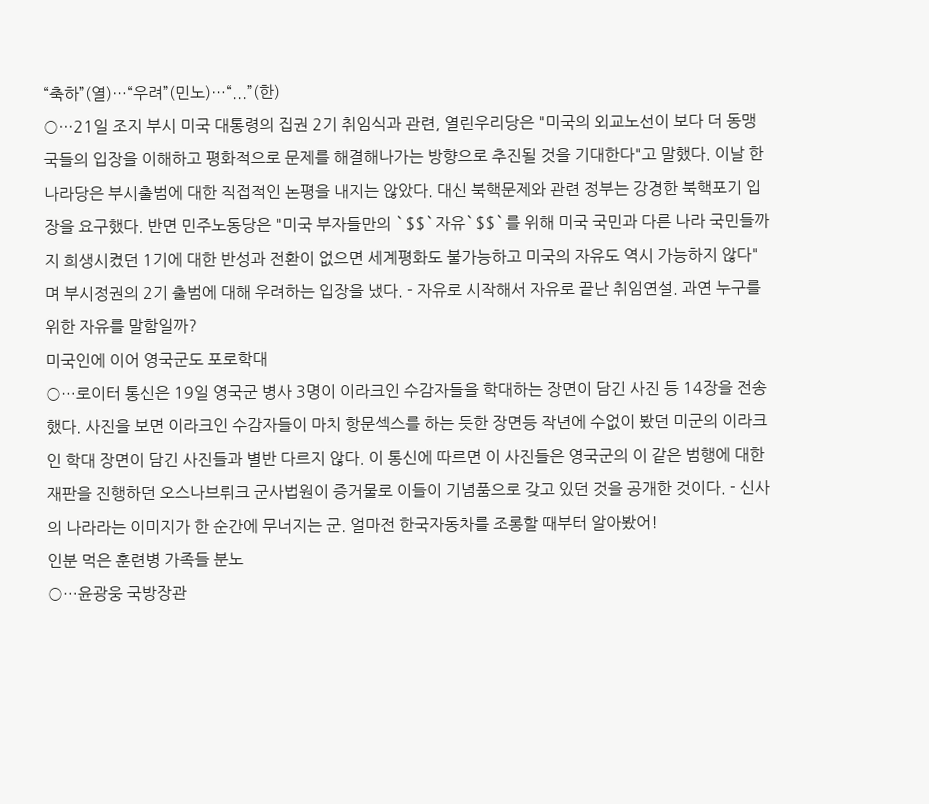“축하”(열)…“우려”(민노)…“...”(한)
○…21일 조지 부시 미국 대통령의 집권 2기 취임식과 관련, 열린우리당은 "미국의 외교노선이 보다 더 동맹국들의 입장을 이해하고 평화적으로 문제를 해결해나가는 방향으로 추진될 것을 기대한다"고 말했다. 이날 한나라당은 부시출범에 대한 직접적인 논평을 내지는 않았다. 대신 북핵문제와 관련 정부는 강경한 북핵포기 입장을 요구했다. 반면 민주노동당은 "미국 부자들만의 `$$`자유`$$`를 위해 미국 국민과 다른 나라 국민들까지 희생시켰던 1기에 대한 반성과 전환이 없으면 세계평화도 불가능하고 미국의 자유도 역시 가능하지 않다"며 부시정권의 2기 출범에 대해 우려하는 입장을 냈다. - 자유로 시작해서 자유로 끝난 취임연설. 과연 누구를 위한 자유를 말함일까?
미국인에 이어 영국군도 포로학대
○…로이터 통신은 19일 영국군 병사 3명이 이라크인 수감자들을 학대하는 장면이 담긴 사진 등 14장을 전송했다. 사진을 보면 이라크인 수감자들이 마치 항문섹스를 하는 듯한 장면등 작년에 수없이 봤던 미군의 이라크인 학대 장면이 담긴 사진들과 별반 다르지 않다. 이 통신에 따르면 이 사진들은 영국군의 이 같은 범행에 대한 재판을 진행하던 오스나브뤼크 군사법원이 증거물로 이들이 기념품으로 갖고 있던 것을 공개한 것이다. - 신사의 나라라는 이미지가 한 순간에 무너지는 군. 얼마전 한국자동차를 조롱할 때부터 알아봤어!
인분 먹은 훈련병 가족들 분노
○…윤광웅 국방장관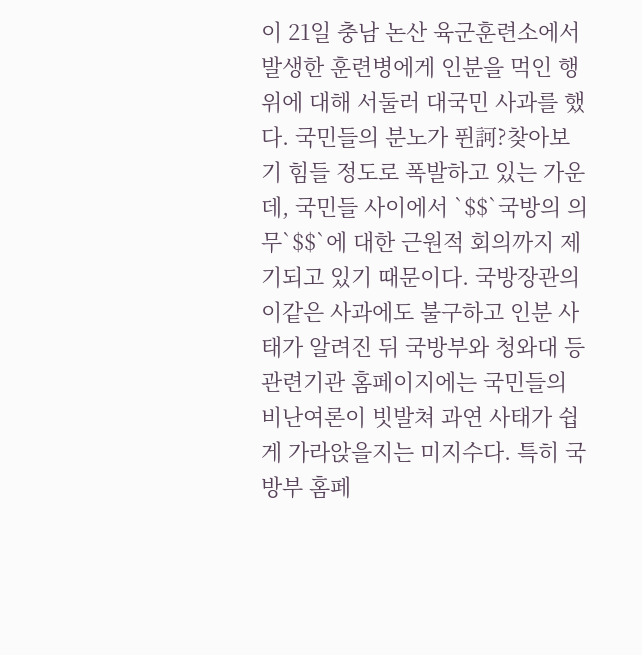이 21일 충남 논산 육군훈련소에서 발생한 훈련병에게 인분을 먹인 행위에 대해 서둘러 대국민 사과를 했다. 국민들의 분노가 퓐訶?찾아보기 힘들 정도로 폭발하고 있는 가운데, 국민들 사이에서 `$$`국방의 의무`$$`에 대한 근원적 회의까지 제기되고 있기 때문이다. 국방장관의 이같은 사과에도 불구하고 인분 사태가 알려진 뒤 국방부와 청와대 등 관련기관 홈페이지에는 국민들의 비난여론이 빗발쳐 과연 사태가 쉽게 가라앉을지는 미지수다. 특히 국방부 홈페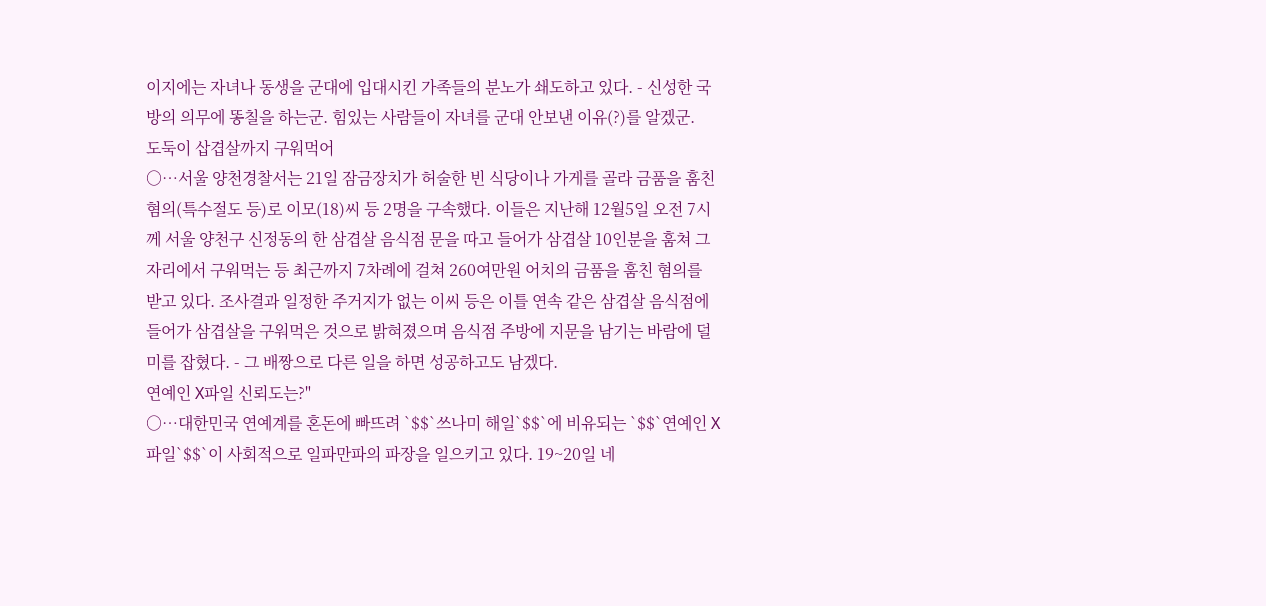이지에는 자녀나 동생을 군대에 입대시킨 가족들의 분노가 쇄도하고 있다. - 신성한 국방의 의무에 똥칠을 하는군. 힘있는 사람들이 자녀를 군대 안보낸 이유(?)를 알겠군.
도둑이 삽겹살까지 구워먹어
○…서울 양천경찰서는 21일 잠금장치가 허술한 빈 식당이나 가게를 골라 금품을 훔친 혐의(특수절도 등)로 이모(18)씨 등 2명을 구속했다. 이들은 지난해 12월5일 오전 7시께 서울 양천구 신정동의 한 삼겹살 음식점 문을 따고 들어가 삼겹살 10인분을 훔쳐 그 자리에서 구워먹는 등 최근까지 7차례에 걸쳐 260여만원 어치의 금품을 훔친 혐의를 받고 있다. 조사결과 일정한 주거지가 없는 이씨 등은 이틀 연속 같은 삼겹살 음식점에 들어가 삼겹살을 구워먹은 것으로 밝혀졌으며 음식점 주방에 지문을 남기는 바람에 덜미를 잡혔다. - 그 배짱으로 다른 일을 하면 성공하고도 남겠다.
연예인 X파일 신뢰도는?"
○…대한민국 연예계를 혼돈에 빠뜨려 `$$`쓰나미 해일`$$`에 비유되는 `$$`연예인 X파일`$$`이 사회적으로 일파만파의 파장을 일으키고 있다. 19~20일 네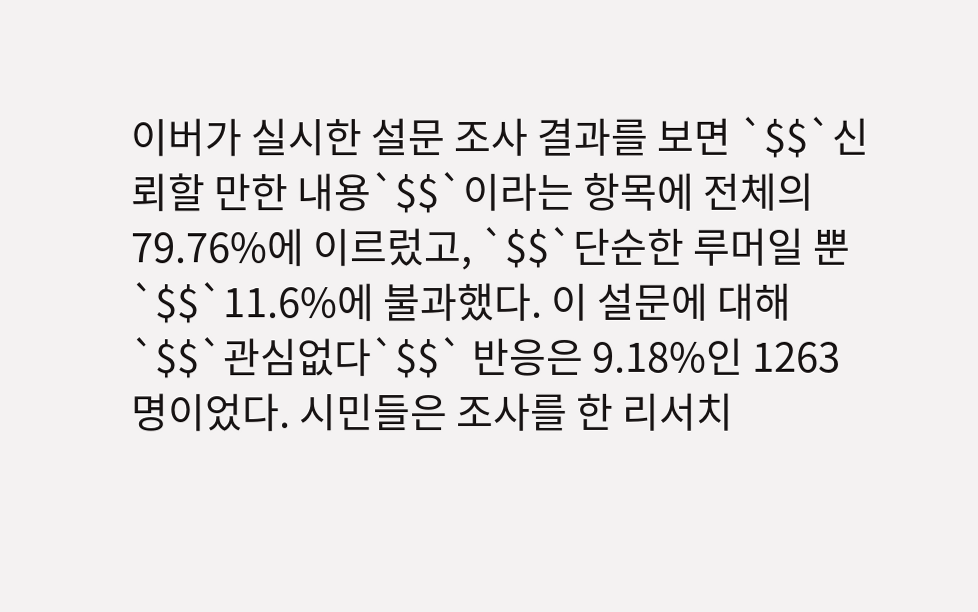이버가 실시한 설문 조사 결과를 보면 `$$`신뢰할 만한 내용`$$`이라는 항목에 전체의 79.76%에 이르렀고, `$$`단순한 루머일 뿐`$$`11.6%에 불과했다. 이 설문에 대해 `$$`관심없다`$$` 반응은 9.18%인 1263명이었다. 시민들은 조사를 한 리서치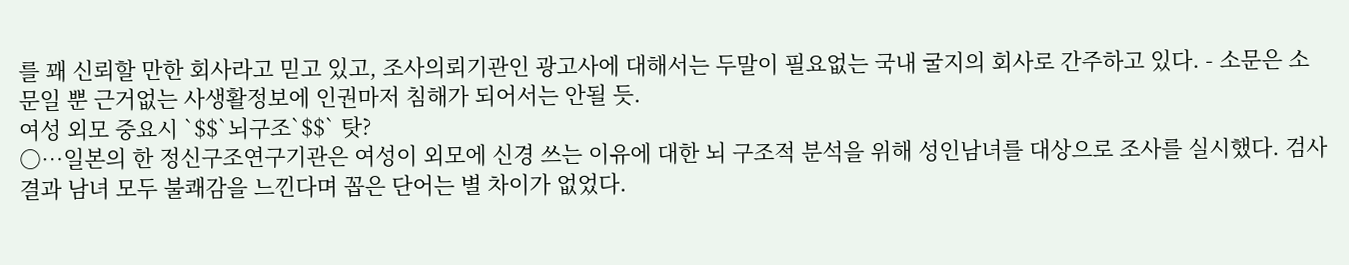를 꽤 신뢰할 만한 회사라고 믿고 있고, 조사의뢰기관인 광고사에 대해서는 두말이 필요없는 국내 굴지의 회사로 간주하고 있다. - 소문은 소문일 뿐 근거없는 사생활정보에 인권마저 침해가 되어서는 안될 듯.
여성 외모 중요시 `$$`뇌구조`$$` 탓?
○…일본의 한 정신구조연구기관은 여성이 외모에 신경 쓰는 이유에 대한 뇌 구조적 분석을 위해 성인남녀를 대상으로 조사를 실시했다. 검사 결과 남녀 모두 불쾌감을 느낀다며 꼽은 단어는 별 차이가 없었다.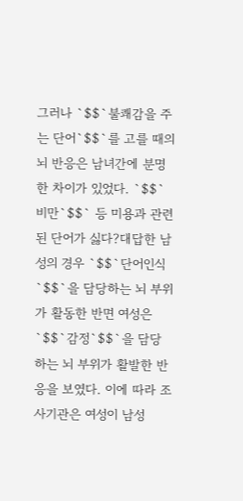그러나 `$$`불쾌감을 주는 단어`$$`를 고를 때의 뇌 반응은 남녀간에 분명한 차이가 있었다. `$$`비만`$$` 등 미용과 관련된 단어가 싫다?대답한 남성의 경우 `$$`단어인식`$$`을 담당하는 뇌 부위가 활동한 반면 여성은 `$$`감정`$$`을 담당하는 뇌 부위가 활발한 반응을 보였다. 이에 따라 조사기관은 여성이 남성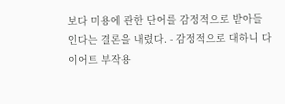보다 미용에 관한 단어를 감정적으로 받아들인다는 결론을 내렸다. - 감정적으로 대하니 다이어트 부작용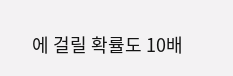에 걸릴 확률도 10배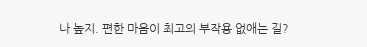나 높지. 편한 마음이 최고의 부작용 없애는 길?